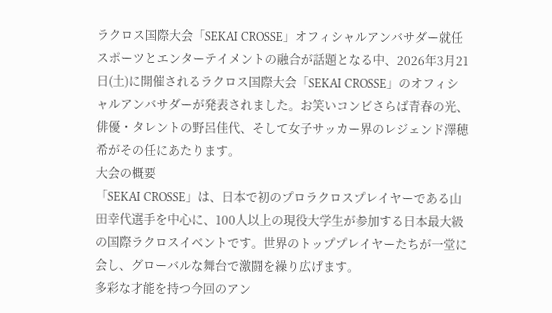ラクロス国際大会「SEKAI CROSSE」オフィシャルアンバサダー就任
スポーツとエンターテイメントの融合が話題となる中、2026年3月21日(土)に開催されるラクロス国際大会「SEKAI CROSSE」のオフィシャルアンバサダーが発表されました。お笑いコンビさらば青春の光、俳優・タレントの野呂佳代、そして女子サッカー界のレジェンド澤穂希がその任にあたります。
大会の概要
「SEKAI CROSSE」は、日本で初のプロラクロスプレイヤーである山田幸代選手を中心に、100人以上の現役大学生が参加する日本最大級の国際ラクロスイベントです。世界のトッププレイヤーたちが一堂に会し、グローバルな舞台で激闘を繰り広げます。
多彩な才能を持つ今回のアン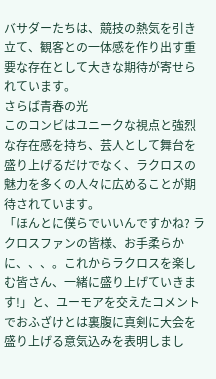バサダーたちは、競技の熱気を引き立て、観客との一体感を作り出す重要な存在として大きな期待が寄せられています。
さらば青春の光
このコンビはユニークな視点と強烈な存在感を持ち、芸人として舞台を盛り上げるだけでなく、ラクロスの魅力を多くの人々に広めることが期待されています。
「ほんとに僕らでいいんですかね? ラクロスファンの皆様、お手柔らかに、、、。これからラクロスを楽しむ皆さん、一緒に盛り上げていきます!」と、ユーモアを交えたコメントでおふざけとは裏腹に真剣に大会を盛り上げる意気込みを表明しまし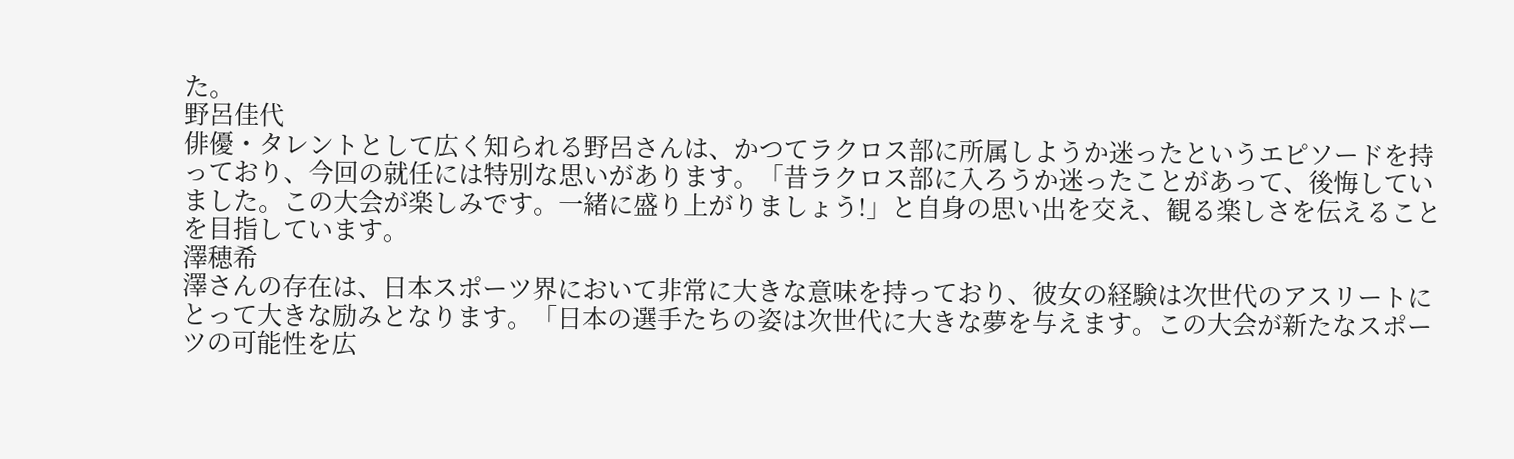た。
野呂佳代
俳優・タレントとして広く知られる野呂さんは、かつてラクロス部に所属しようか迷ったというエピソードを持っており、今回の就任には特別な思いがあります。「昔ラクロス部に入ろうか迷ったことがあって、後悔していました。この大会が楽しみです。一緒に盛り上がりましょう!」と自身の思い出を交え、観る楽しさを伝えることを目指しています。
澤穂希
澤さんの存在は、日本スポーツ界において非常に大きな意味を持っており、彼女の経験は次世代のアスリートにとって大きな励みとなります。「日本の選手たちの姿は次世代に大きな夢を与えます。この大会が新たなスポーツの可能性を広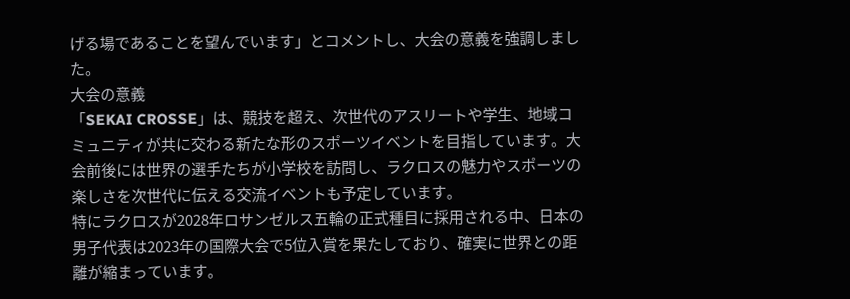げる場であることを望んでいます」とコメントし、大会の意義を強調しました。
大会の意義
「SEKAI CROSSE」は、競技を超え、次世代のアスリートや学生、地域コミュニティが共に交わる新たな形のスポーツイベントを目指しています。大会前後には世界の選手たちが小学校を訪問し、ラクロスの魅力やスポーツの楽しさを次世代に伝える交流イベントも予定しています。
特にラクロスが2028年ロサンゼルス五輪の正式種目に採用される中、日本の男子代表は2023年の国際大会で5位入賞を果たしており、確実に世界との距離が縮まっています。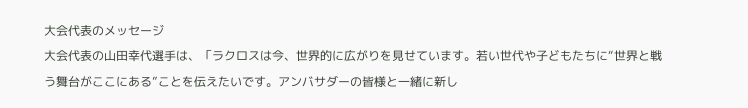大会代表のメッセージ
大会代表の山田幸代選手は、「ラクロスは今、世界的に広がりを見せています。若い世代や子どもたちに“世界と戦う舞台がここにある”ことを伝えたいです。アンバサダーの皆様と一緒に新し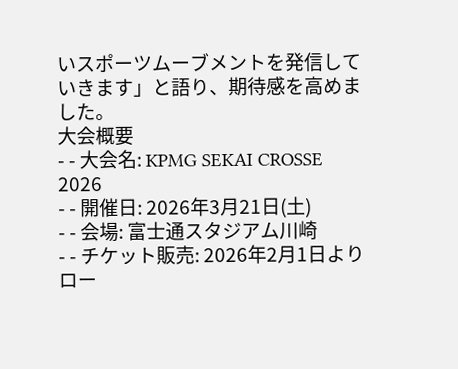いスポーツムーブメントを発信していきます」と語り、期待感を高めました。
大会概要
- - 大会名: KPMG SEKAI CROSSE 2026
- - 開催日: 2026年3月21日(土)
- - 会場: 富士通スタジアム川崎
- - チケット販売: 2026年2月1日よりロー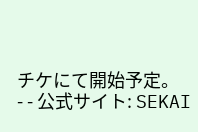チケにて開始予定。
- - 公式サイト: SEKAI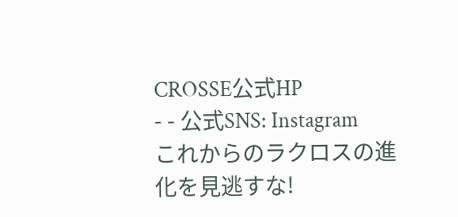CROSSE公式HP
- - 公式SNS: Instagram
これからのラクロスの進化を見逃すな!